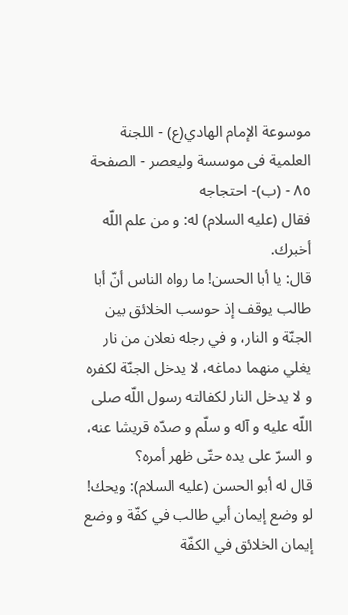موسوعة الإمام الهادي(ع) - اللجنة العلمیة فی موسسة ولیعصر - الصفحة ٨٥ - (ب)- احتجاجه
فقال (عليه السلام) له: و من علم اللّه أخبرك.
قال: يا أبا الحسن! ما رواه الناس أنّ أبا طالب يوقف إذ حوسب الخلائق بين الجنّة و النار، و في رجله نعلان من نار يغلي منهما دماغه، لا يدخل الجنّة لكفره و لا يدخل النار لكفالته رسول اللّه صلى اللّه عليه و آله و سلّم و صدّه قريشا عنه، و السرّ على يده حتّى ظهر أمره؟
قال له أبو الحسن (عليه السلام): ويحك! لو وضع إيمان أبي طالب في كفّة و وضع إيمان الخلائق في الكفّة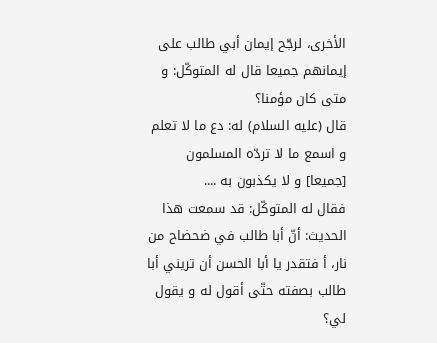الأخرى، لرجّح إيمان أبي طالب على إيمانهم جميعا قال له المتوكّل: و متى كان مؤمنا؟
قال (عليه السلام) له: دع ما لا تعلم و اسمع ما لا تردّه المسلمون [جميعا] و لا يكذبون به ....
فقال له المتوكّل: قد سمعت هذا الحديث: أنّ أبا طالب في ضحضاح من نار، أ فتقدر يا أبا الحسن أن تريني أبا طالب بصفته حتّى أقول له و يقول لي؟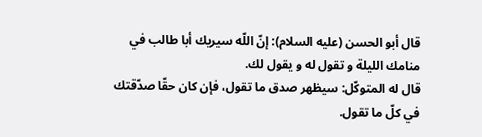قال أبو الحسن (عليه السلام): إنّ اللّه سيريك أبا طالب في منامك الليلة و تقول له و يقول لك.
قال له المتوكّل: سيظهر صدق ما تقول، فإن كان حقّا صدّقتك في كلّ ما تقول.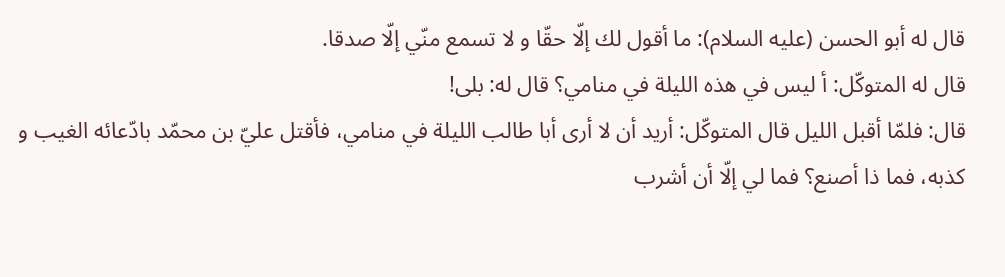قال له أبو الحسن (عليه السلام): ما أقول لك إلّا حقّا و لا تسمع منّي إلّا صدقا.
قال له المتوكّل: أ ليس في هذه الليلة في منامي؟ قال له: بلى!
قال: فلمّا أقبل الليل قال المتوكّل: أريد أن لا أرى أبا طالب الليلة في منامي، فأقتل عليّ بن محمّد بادّعائه الغيب و كذبه، فما ذا أصنع؟ فما لي إلّا أن أشرب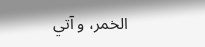الخمر، و آتي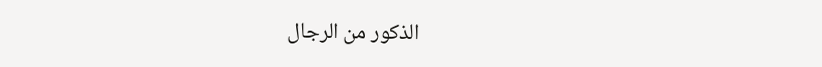الذكور من الرجال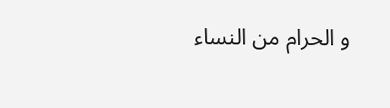و الحرام من النساء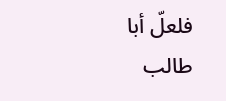فلعلّ أبا طالب